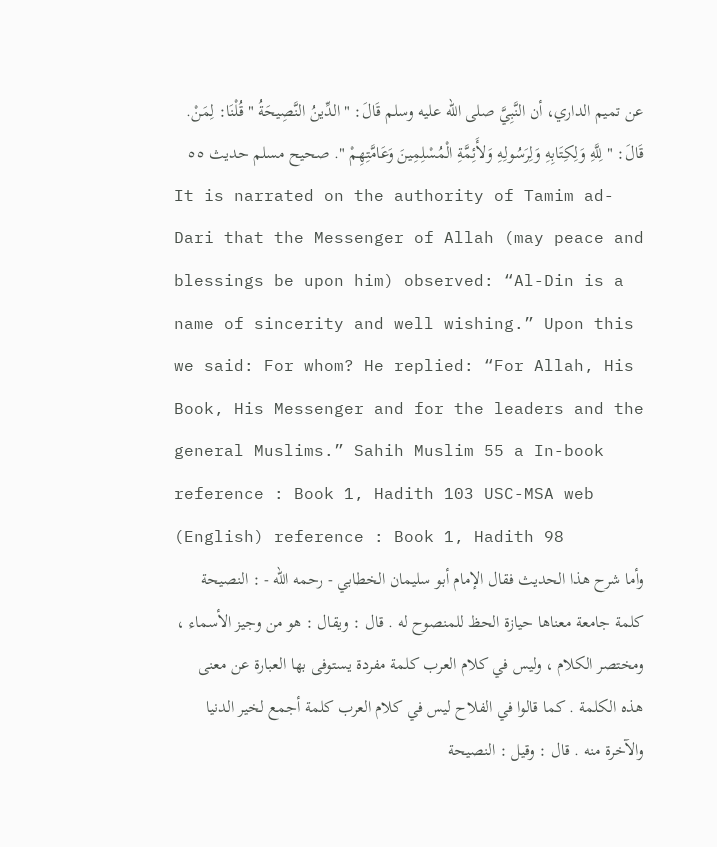عن تميم الداري، أن النَّبِيَّ صلى الله عليه وسلم قَالَ: " الدِّينُ النَّصِيحَةُ " قُلْنَا: لِمَنْ. قَالَ: " لِلَّهِ وَلِكِتَابِهِ وَلِرَسُولِهِ وَلأَئِمَّةِ الْمُسْلِمِينَ وَعَامَّتِهِمْ ". صحيح مسلم حديث ٥٥
It is narrated on the authority of Tamim ad-Dari that the Messenger of Allah (may peace and blessings be upon him) observed: “Al-Din is a name of sincerity and well wishing.” Upon this we said: For whom? He replied: “For Allah, His Book, His Messenger and for the leaders and the general Muslims.” Sahih Muslim 55 a In-book reference : Book 1, Hadith 103 USC-MSA web (English) reference : Book 1, Hadith 98
وأما شرح هذا الحديث فقال الإمام أبو سليمان الخطابي - رحمه الله - : النصيحة كلمة جامعة معناها حيازة الحظ للمنصوح له . قال : ويقال : هو من وجيز الأسماء ، ومختصر الكلام ، وليس في كلام العرب كلمة مفردة يستوفى بها العبارة عن معنى هذه الكلمة . كما قالوا في الفلاح ليس في كلام العرب كلمة أجمع لخير الدنيا والآخرة منه . قال : وقيل : النصيحة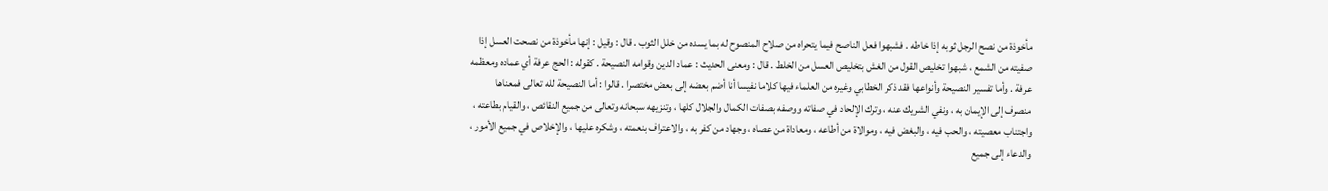مأخوذة من نصح الرجل ثوبه إذا خاطه . فشبهوا فعل الناصح فيما يتحراه من صلاح المنصوح له بما يسده من خلل الثوب . قال : وقيل : إنها مأخوذة من نصحت العسل إذا صفيته من الشمع ، شبهوا تخليص القول من الغش بتخليص العسل من الخلط . قال : ومعنى الحديث : عماد الدين وقوامه النصيحة . كقوله : الحج عرفة أي عماده ومعظمه عرفة . وأما تفسير النصيحة وأنواعها فقد ذكر الخطابي وغيره من العلماء فيها كلاما نفيسا أنا أضم بعضه إلى بعض مختصرا . قالوا : أما النصيحة لله تعالى فمعناها منصرف إلى الإيمان به ، ونفي الشريك عنه ، وترك الإلحاد في صفاته ووصفه بصفات الكمال والجلال كلها ، وتنزيهه سبحانه وتعالى من جميع النقائص ، والقيام بطاعته ، واجتناب معصيته ، والحب فيه ، والبغض فيه ، وموالاة من أطاعه ، ومعاداة من عصاه ، وجهاد من كفر به ، والاعتراف بنعمته ، وشكره عليها ، والإخلاص في جميع الأمور ، والدعاء إلى جميع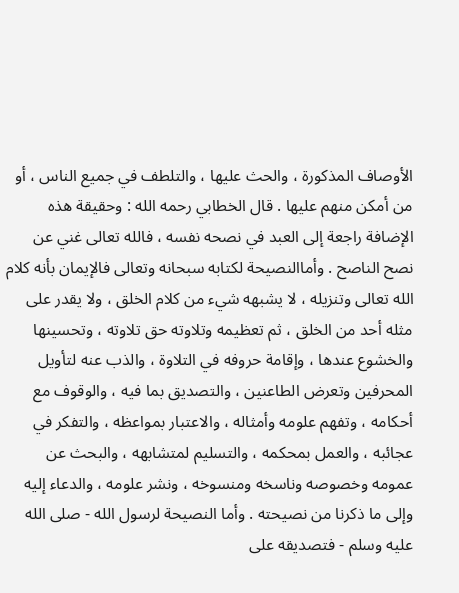الأوصاف المذكورة ، والحث عليها ، والتلطف في جميع الناس ، أو من أمكن منهم عليها . قال الخطابي رحمه الله : وحقيقة هذه الإضافة راجعة إلى العبد في نصحه نفسه ، فالله تعالى غني عن نصح الناصح . وأماالنصيحة لكتابه سبحانه وتعالى فالإيمان بأنه كلام الله تعالى وتنزيله ، لا يشبهه شيء من كلام الخلق ، ولا يقدر على مثله أحد من الخلق ، ثم تعظيمه وتلاوته حق تلاوته ، وتحسينها والخشوع عندها ، وإقامة حروفه في التلاوة ، والذب عنه لتأويل المحرفين وتعرض الطاعنين ، والتصديق بما فيه ، والوقوف مع أحكامه ، وتفهم علومه وأمثاله ، والاعتبار بمواعظه ، والتفكر في عجائبه ، والعمل بمحكمه ، والتسليم لمتشابهه ، والبحث عن عمومه وخصوصه وناسخه ومنسوخه ، ونشر علومه ، والدعاء إليه وإلى ما ذكرنا من نصيحته . وأما النصيحة لرسول الله - صلى الله عليه وسلم - فتصديقه على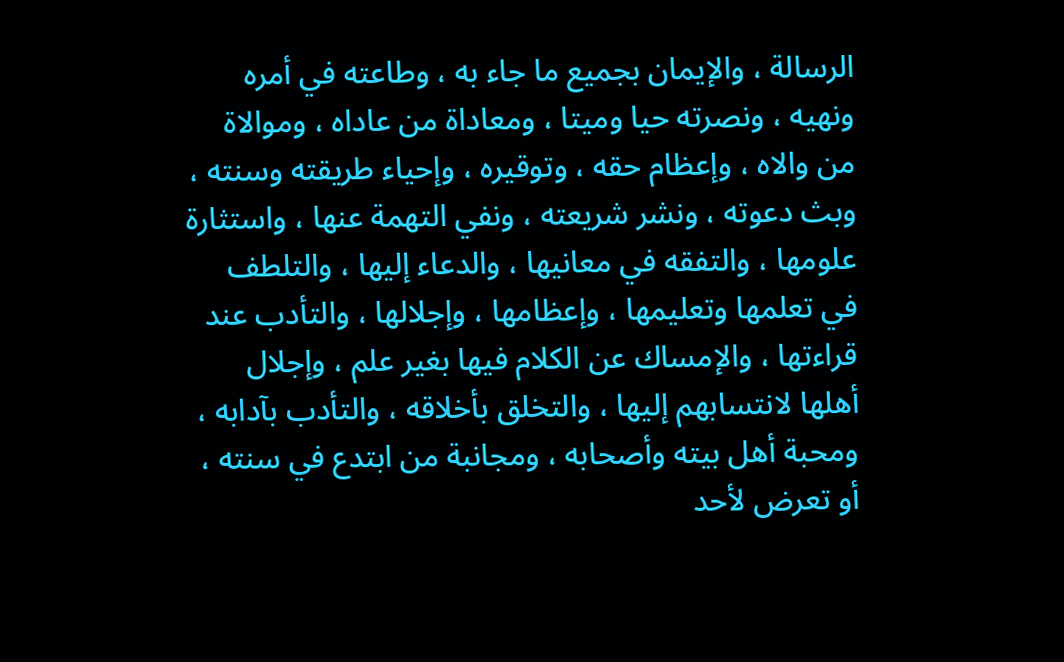الرسالة ، والإيمان بجميع ما جاء به ، وطاعته في أمره ونهيه ، ونصرته حيا وميتا ، ومعاداة من عاداه ، وموالاة من والاه ، وإعظام حقه ، وتوقيره ، وإحياء طريقته وسنته ، وبث دعوته ، ونشر شريعته ، ونفي التهمة عنها ، واستثارة علومها ، والتفقه في معانيها ، والدعاء إليها ، والتلطف في تعلمها وتعليمها ، وإعظامها ، وإجلالها ، والتأدب عند قراءتها ، والإمساك عن الكلام فيها بغير علم ، وإجلال أهلها لانتسابهم إليها ، والتخلق بأخلاقه ، والتأدب بآدابه ، ومحبة أهل بيته وأصحابه ، ومجانبة من ابتدع في سنته ، أو تعرض لأحد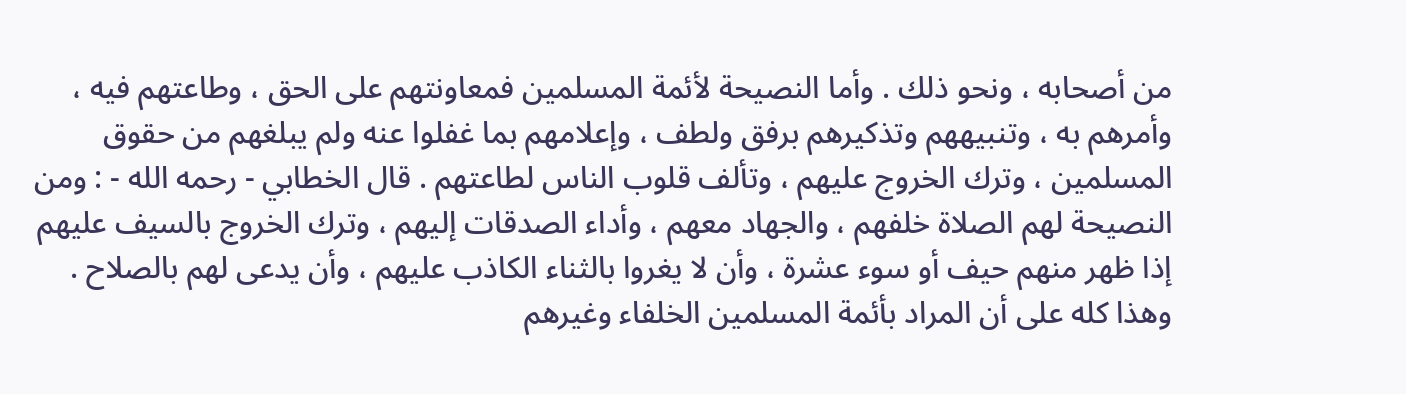من أصحابه ، ونحو ذلك . وأما النصيحة لأئمة المسلمين فمعاونتهم على الحق ، وطاعتهم فيه ، وأمرهم به ، وتنبيههم وتذكيرهم برفق ولطف ، وإعلامهم بما غفلوا عنه ولم يبلغهم من حقوق المسلمين ، وترك الخروج عليهم ، وتألف قلوب الناس لطاعتهم . قال الخطابي - رحمه الله - : ومن النصيحة لهم الصلاة خلفهم ، والجهاد معهم ، وأداء الصدقات إليهم ، وترك الخروج بالسيف عليهم إذا ظهر منهم حيف أو سوء عشرة ، وأن لا يغروا بالثناء الكاذب عليهم ، وأن يدعى لهم بالصلاح . وهذا كله على أن المراد بأئمة المسلمين الخلفاء وغيرهم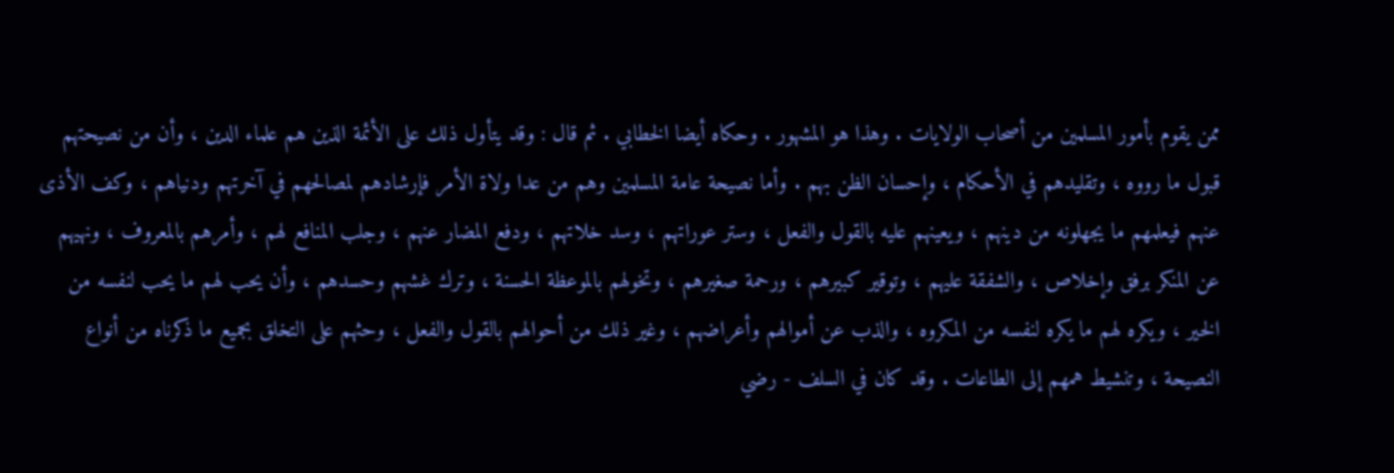ممن يقوم بأمور المسلمين من أصحاب الولايات . وهذا هو المشهور . وحكاه أيضا الخطابي . ثم قال : وقد يتأول ذلك على الأئمة الذين هم علماء الدين ، وأن من نصيحتهم قبول ما رووه ، وتقليدهم في الأحكام ، وإحسان الظن بهم . وأما نصيحة عامة المسلمين وهم من عدا ولاة الأمر فإرشادهم لمصالحهم في آخرتهم ودنياهم ، وكف الأذى عنهم فيعلمهم ما يجهلونه من دينهم ، ويعينهم عليه بالقول والفعل ، وستر عوراتهم ، وسد خلاتهم ، ودفع المضار عنهم ، وجلب المنافع لهم ، وأمرهم بالمعروف ، ونهيهم عن المنكر برفق وإخلاص ، والشفقة عليهم ، وتوقير كبيرهم ، ورحمة صغيرهم ، وتخولهم بالموعظة الحسنة ، وترك غشهم وحسدهم ، وأن يحب لهم ما يحب لنفسه من الخير ، ويكره لهم ما يكره لنفسه من المكروه ، والذب عن أموالهم وأعراضهم ، وغير ذلك من أحوالهم بالقول والفعل ، وحثهم على التخلق بجميع ما ذكرناه من أنواع النصيحة ، وتنشيط همهم إلى الطاعات . وقد كان في السلف - رضي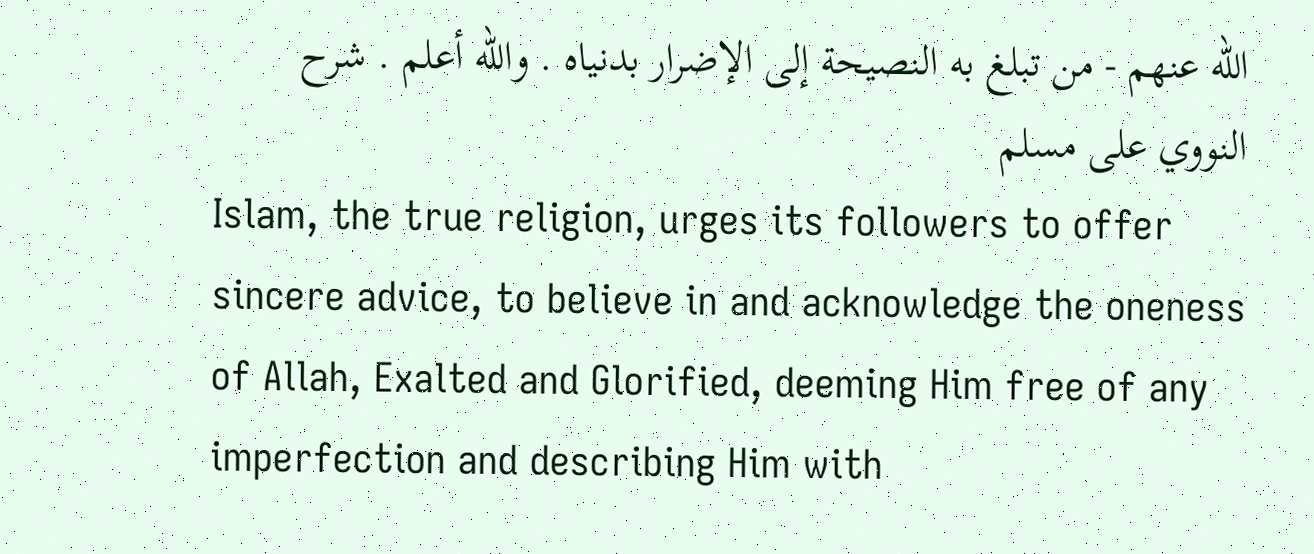الله عنهم - من تبلغ به النصيحة إلى الإضرار بدنياه . والله أعلم . شرح النووي على مسلم
Islam, the true religion, urges its followers to offer sincere advice, to believe in and acknowledge the oneness of Allah, Exalted and Glorified, deeming Him free of any imperfection and describing Him with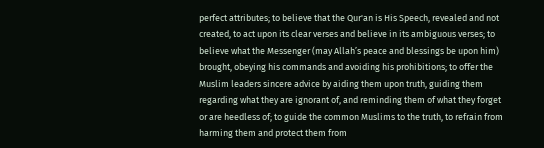perfect attributes; to believe that the Qur'an is His Speech, revealed and not created, to act upon its clear verses and believe in its ambiguous verses; to believe what the Messenger (may Allah’s peace and blessings be upon him) brought, obeying his commands and avoiding his prohibitions; to offer the Muslim leaders sincere advice by aiding them upon truth, guiding them regarding what they are ignorant of, and reminding them of what they forget or are heedless of; to guide the common Muslims to the truth, to refrain from harming them and protect them from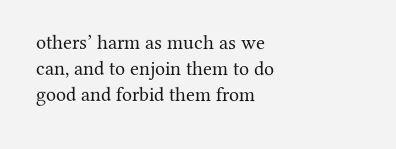others’ harm as much as we can, and to enjoin them to do good and forbid them from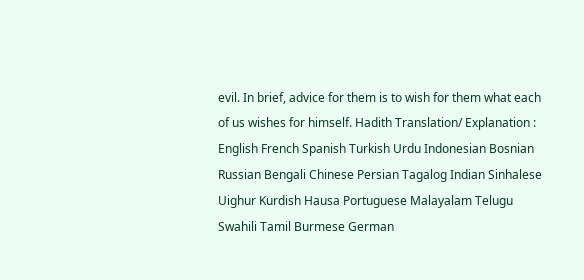evil. In brief, advice for them is to wish for them what each of us wishes for himself. Hadith Translation/ Explanation : English French Spanish Turkish Urdu Indonesian Bosnian Russian Bengali Chinese Persian Tagalog Indian Sinhalese Uighur Kurdish Hausa Portuguese Malayalam Telugu Swahili Tamil Burmese German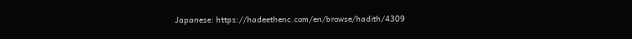Japanese: https://hadeethenc.com/en/browse/hadith/4309